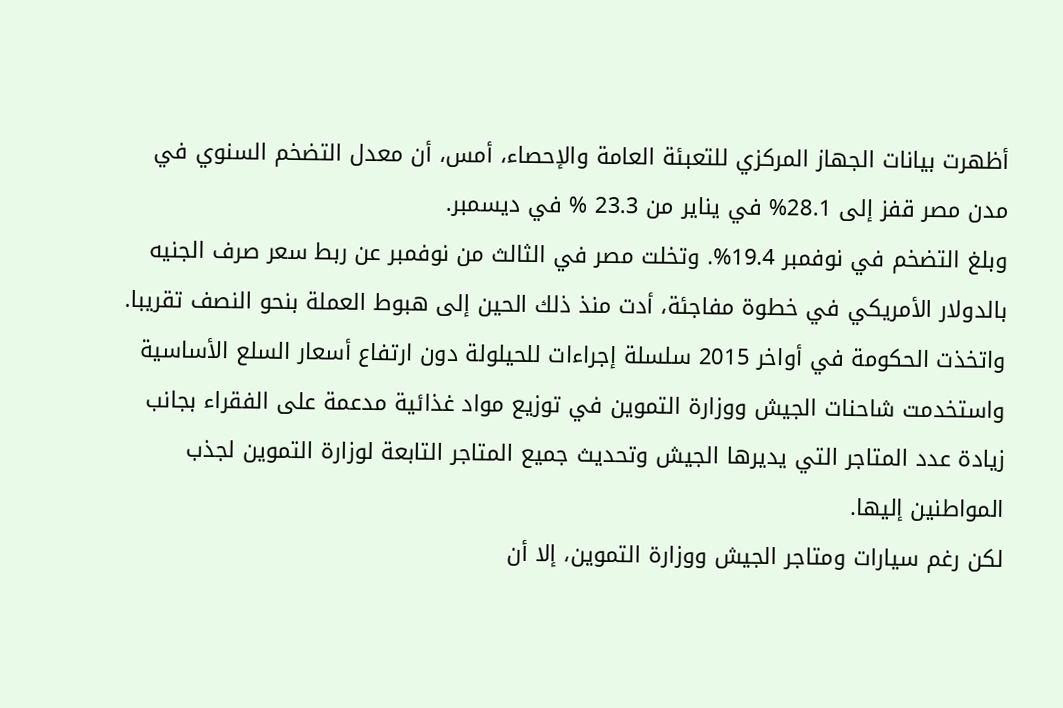أظهرت بيانات الجهاز المركزي للتعبئة العامة والإحصاء، أمس، أن معدل التضخم السنوي في مدن مصر قفز إلى 28.1% في يناير من 23.3 % في ديسمبر.
وبلغ التضخم في نوفمبر 19.4%. وتخلت مصر في الثالث من نوفمبر عن ربط سعر صرف الجنيه بالدولار الأمريكي في خطوة مفاجئة، أدت منذ ذلك الحين إلى هبوط العملة بنحو النصف تقريبا.
واتخذت الحكومة في أواخر 2015 سلسلة إجراءات للحيلولة دون ارتفاع أسعار السلع الأساسية واستخدمت شاحنات الجيش ووزارة التموين في توزيع مواد غذائية مدعمة على الفقراء بجانب زيادة عدد المتاجر التي يديرها الجيش وتحديث جميع المتاجر التابعة لوزارة التموين لجذب المواطنين إليها.
لكن رغم سيارات ومتاجر الجيش ووزارة التموين، إلا أن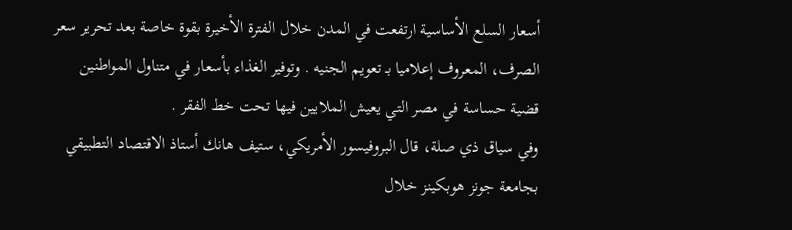أسعار السلع الأساسية ارتفعت في المدن خلال الفترة الأخيرة بقوة خاصة بعد تحرير سعر الصرف، المعروف إعلاميا بـ تعويم الجنيه . وتوفير الغذاء بأسعار في متناول المواطنين قضية حساسة في مصر التي يعيش الملايين فيها تحت خط الفقر .
وفي سياق ذي صلة، قال البروفيسور الأمريكي، ستيف هانك أستاذ الاقتصاد التطبيقي بجامعة جونز هوبكينز خلال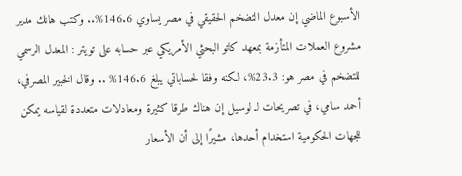الأسبوع الماضي إن معدل التضخم الحقيقي في مصر يساوي 146.6%.. وكتب هانك مدير مشروع العملات المتأزمة بمعهد كاتو البحثي الأمريكي عبر حسابه على تويتر : المعدل الرسمي للتضخم في مصر هو: 23.3%، لكنه وفقا لحساباتي يبلغ 146.6% .. وقال الخبير المصرفي، أحمد سامي، في تصريحات لـ لوسيل إن هناك طرقا كثيرة ومعادلات متعددة لقياسه يمكن للجهات الحكومية استخدام أحدها، مشيرًا إلى أن الأسعار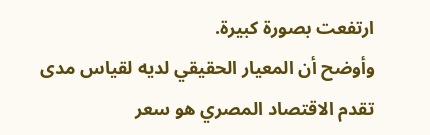ارتفعت بصورة كبيرة.
وأوضح أن المعيار الحقيقي لديه لقياس مدى تقدم الاقتصاد المصري هو سعر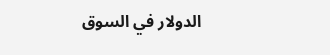الدولار في السوق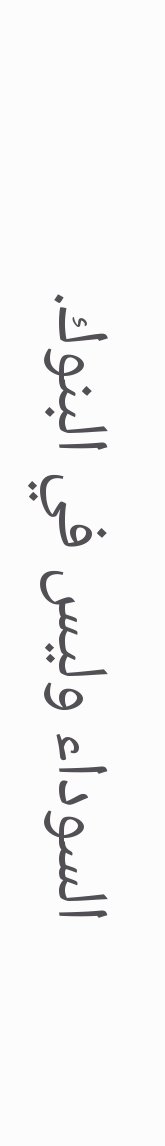السوداء وليس في البنوك.